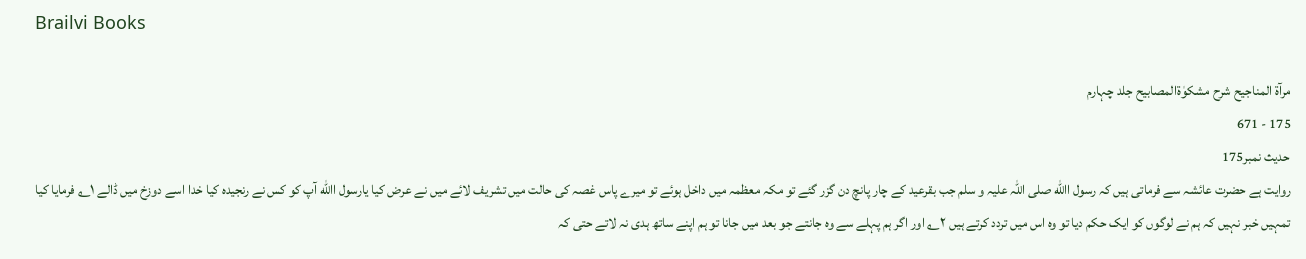Brailvi Books

مرآۃ المناجیح شرح مشکوٰۃالمصابیح جلد چہارم
175 - 671
حدیث نمبر175
روایت ہے حضرت عائشہ سے فرماتی ہیں کہ رسول االله صلی اللہ علیہ و سلم جب بقرعید کے چار پانچ دن گزر گئے تو مکہ معظمہ میں داخل ہوئے تو میرے پاس غصہ کی حالت میں تشریف لائے میں نے عرض کیا یارسول االله آپ کو کس نے رنجیدہ کیا خدا اسے دوزخ میں ڈالے ۱؎ فرمایا کیا تمہیں خبر نہیں کہ ہم نے لوگوں کو ایک حکم دیا تو وہ اس میں تردد کرتے ہیں ۲؎ اور اگر ہم پہلے سے وہ جانتے جو بعد میں جانا تو ہم اپنے ساتھ ہدی نہ لاتے حتی کہ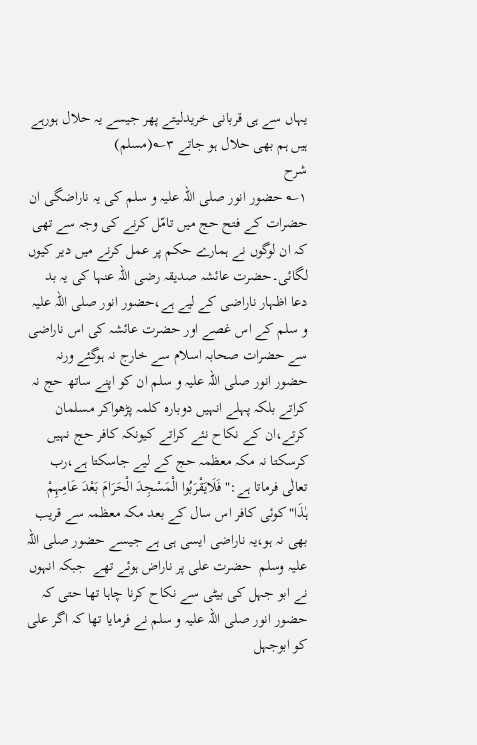یہاں سے ہی قربانی خریدلیتے پھر جیسے یہ حلال ہورہے ہیں ہم بھی حلال ہو جاتے ۳؎(مسلم)
شرح
۱؎ حضور انور صلی اللہ علیہ و سلم کی یہ ناراضگی ان حضرات کے فتح حج میں تامّل کرنے کی وجہ سے تھی کہ ان لوگوں نے ہمارے حکم پر عمل کرنے میں دیر کیوں لگائی۔حضرت عائشہ صدیقہ رضی اللہ عنہا کی یہ بد دعا اظہار ناراضی کے لیے ہے،حضور انور صلی اللہ علیہ و سلم کے اس غصے اور حضرت عائشہ کی اس ناراضی سے حضرات صحابہ اسلام سے خارج نہ ہوگئے ورنہ حضور انور صلی اللہ علیہ و سلم ان کو اپنے ساتھ حج نہ کراتے بلکہ پہلے انہیں دوبارہ کلمہ پڑھواکر مسلمان کرتے،ان کے نکاح نئے کراتے کیونکہ کافر حج نہیں کرسکتا نہ مکہ معظمہ حج کے لیے جاسکتا ہے،رب تعالٰی فرماتا ہے:" فَلَایَقْرَبُوا الْمَسْجِدَ الْحَرَامَ بَعْدَ عَامِہِمْ ہٰذَا"کوئی کافر اس سال کے بعد مکہ معظمہ سے قریب بھی نہ ہو،یہ ناراضی ایسی ہی ہے جیسے حضور صلی اللہ  علیہ وسلم  حضرت علی پر ناراض ہوئے تھے  جبکہ انہوں نے ابو جہل کی بیٹی سے نکاح کرنا چاہا تھا حتی کہ حضور انور صلی اللہ علیہ و سلم نے فرمایا تھا کہ اگر علی کو ابوجہل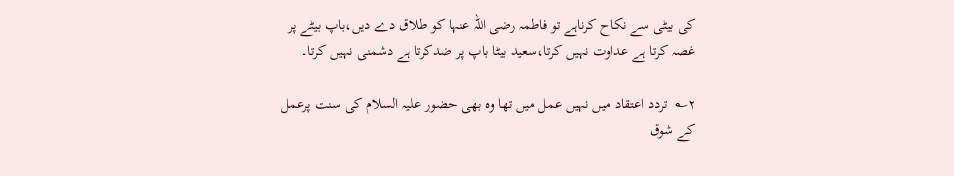کی بیٹی سے نکاح کرناہے تو فاطمہ رضی اللہ عنہا کو طلاق دے دیں،باپ بیٹے پر غصہ کرتا ہے عداوت نہیں کرتا،سعید بیٹا باپ پر ضدکرتا ہے دشمنی نہیں کرتا۔

۲؎  تردد اعتقاد میں نہیں عمل میں تھا وہ بھی حضور علیہ السلام کی سنت پرعمل کے شوق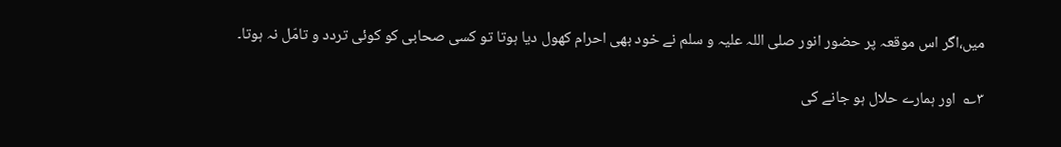میں،اگر اس موقعہ پر حضور انور صلی اللہ علیہ و سلم نے خود بھی احرام کھول دیا ہوتا تو کسی صحابی کو کوئی تردد و تامّل نہ ہوتا۔

۳؎  اور ہمارے حلال ہو جانے کی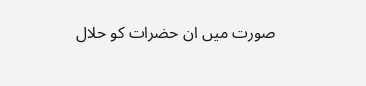صورت میں ان حضرات کو حلال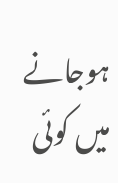ہوجانے میں کوئی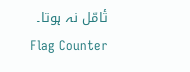تٔامّل نہ ہوتا۔
Flag Counter